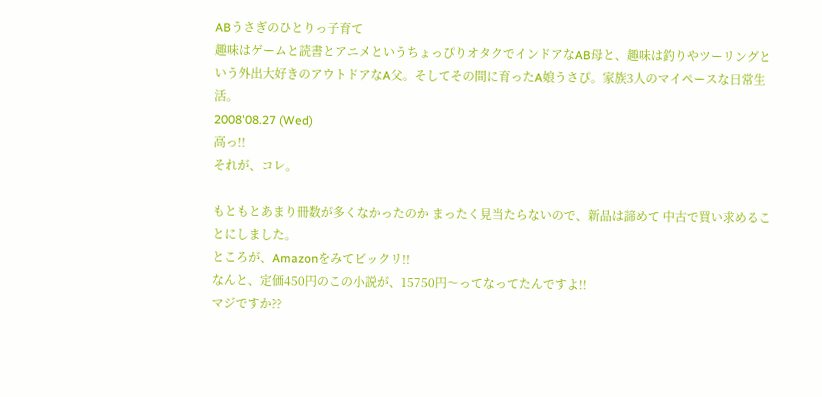ABうさぎのひとりっ子育て
趣味はゲームと読書とアニメというちょっぴりオタクでインドアなAB母と、趣味は釣りやツーリングという外出大好きのアウトドアなA父。そしてその間に育ったA娘うさぴ。家族3人のマイペースな日常生活。
2008'08.27 (Wed)
高っ!!
それが、コレ。

もともとあまり冊数が多くなかったのか まったく見当たらないので、新品は諦めて 中古で買い求めることにしました。
ところが、Amazonをみてビックリ!!
なんと、定価450円のこの小説が、15750円〜ってなってたんですよ!!
マジですか??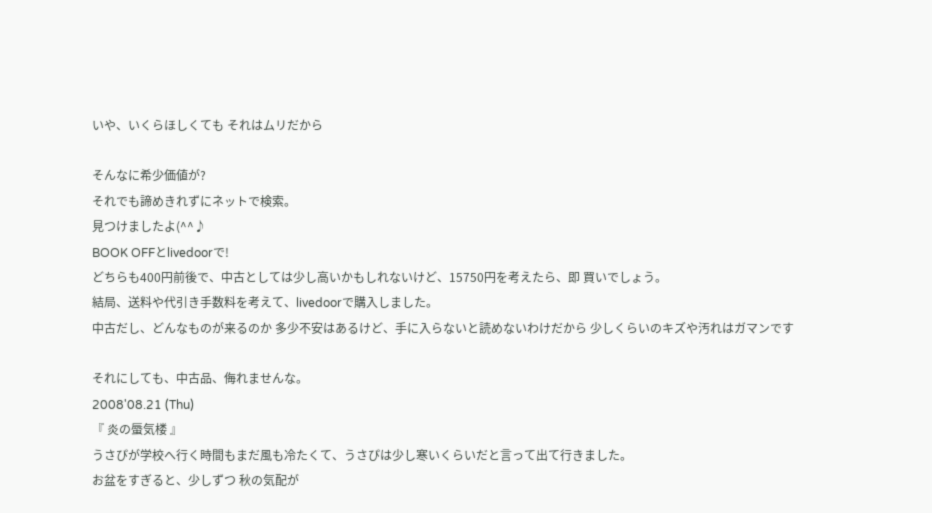いや、いくらほしくても それはムリだから

そんなに希少価値が?
それでも諦めきれずにネットで検索。
見つけましたよ(^^♪
BOOK OFFとlivedoorで!
どちらも400円前後で、中古としては少し高いかもしれないけど、15750円を考えたら、即 買いでしょう。
結局、送料や代引き手数料を考えて、livedoorで購入しました。
中古だし、どんなものが来るのか 多少不安はあるけど、手に入らないと読めないわけだから 少しくらいのキズや汚れはガマンです

それにしても、中古品、侮れませんな。
2008'08.21 (Thu)
『 炎の蜃気楼 』
うさぴが学校へ行く時間もまだ風も冷たくて、うさぴは少し寒いくらいだと言って出て行きました。
お盆をすぎると、少しずつ 秋の気配が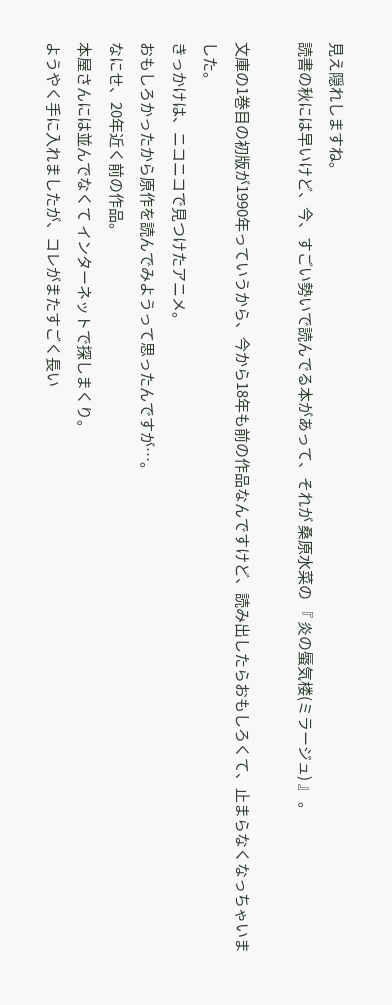見え隠れしますね。
読書の秋には早いけど、今、すごい勢いで読んでる本があって、それが 桑原水菜の 『 炎の蜃気楼(ミラージュ) 』 。

文庫の1巻目の初版が1990年っていうから、今から18年も前の作品なんですけど、読み出したらおもしろくて、止まらなくなっちゃいました。
きっかけは、ニコニコで見つけたアニメ。
おもしろかったから原作を読んでみようって思ったんですが…。
なにせ、20年近く前の作品。
本屋さんには並んでなくて インターネットで探しまくり。
ようやく手に入れましたが、コレがまたすごく長い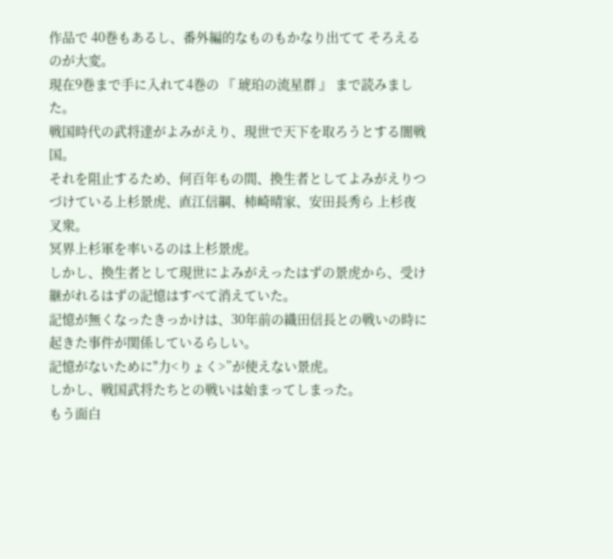作品で 40巻もあるし、番外編的なものもかなり出てて そろえるのが大変。
現在9巻まで手に入れて4巻の 『 琥珀の流星群 』 まで読みました。
戦国時代の武将達がよみがえり、現世で天下を取ろうとする闇戦国。
それを阻止するため、何百年もの間、換生者としてよみがえりつづけている上杉景虎、直江信綱、柿崎晴家、安田長秀ら 上杉夜叉衆。
冥界上杉軍を率いるのは上杉景虎。
しかし、換生者として現世によみがえったはずの景虎から、受け継がれるはずの記憶はすべて消えていた。
記憶が無くなったきっかけは、30年前の織田信長との戦いの時に起きた事件が関係しているらしい。
記憶がないために"力<りょく>”が使えない景虎。
しかし、戦国武将たちとの戦いは始まってしまった。
もう面白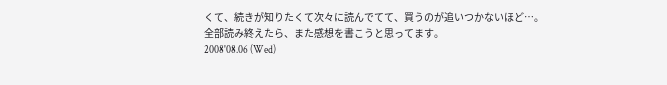くて、続きが知りたくて次々に読んでてて、買うのが追いつかないほど…。
全部読み終えたら、また感想を書こうと思ってます。
2008'08.06 (Wed)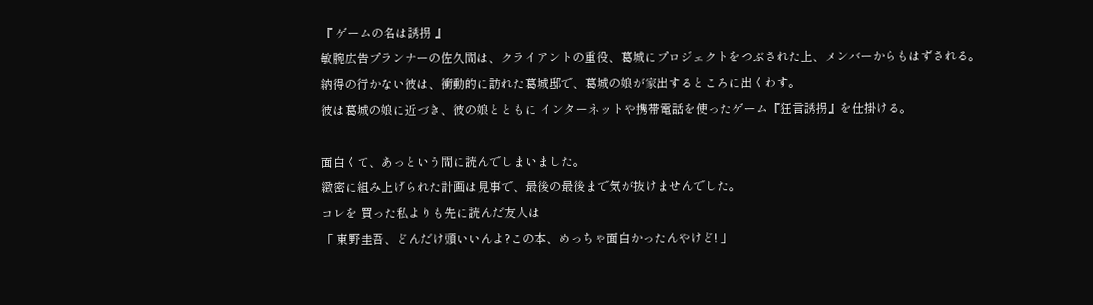『 ゲームの名は誘拐 』
敏腕広告プランナーの佐久間は、クライアントの重役、葛城にプロジェクトをつぶされた上、メンバーからもはずされる。
納得の行かない彼は、衝動的に訪れた葛城邸で、葛城の娘が家出するところに出くわす。
彼は葛城の娘に近づき、彼の娘とともに インターネットや携帯電話を使ったゲーム『狂言誘拐』を仕掛ける。

面白くて、あっという間に読んでしまいました。
緻密に組み上げられた計画は見事で、最後の最後まで気が抜けませんでした。
コレを 買った私よりも先に読んだ友人は
「 東野圭吾、どんだけ頭いいんよ?この本、めっちゃ面白かったんやけど! 」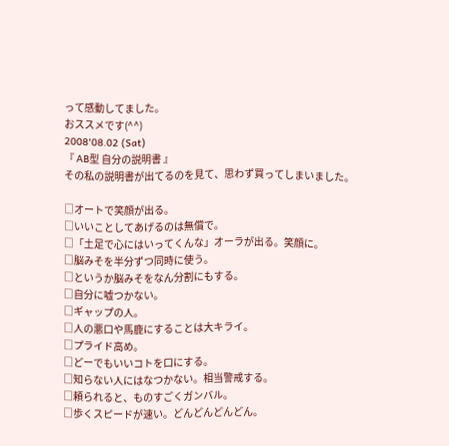って感動してました。
おススメです(^^)
2008'08.02 (Sat)
『 AB型 自分の説明書 』
その私の説明書が出てるのを見て、思わず買ってしまいました。

□オートで笑顔が出る。
□いいことしてあげるのは無償で。
□「土足で心にはいってくんな」オーラが出る。笑顔に。
□脳みそを半分ずつ同時に使う。
□というか脳みそをなん分割にもする。
□自分に嘘つかない。
□ギャップの人。
□人の悪口や馬鹿にすることは大キライ。
□プライド高め。
□どーでもいいコトを口にする。
□知らない人にはなつかない。相当警戒する。
□頼られると、ものすごくガンバル。
□歩くスピードが速い。どんどんどんどん。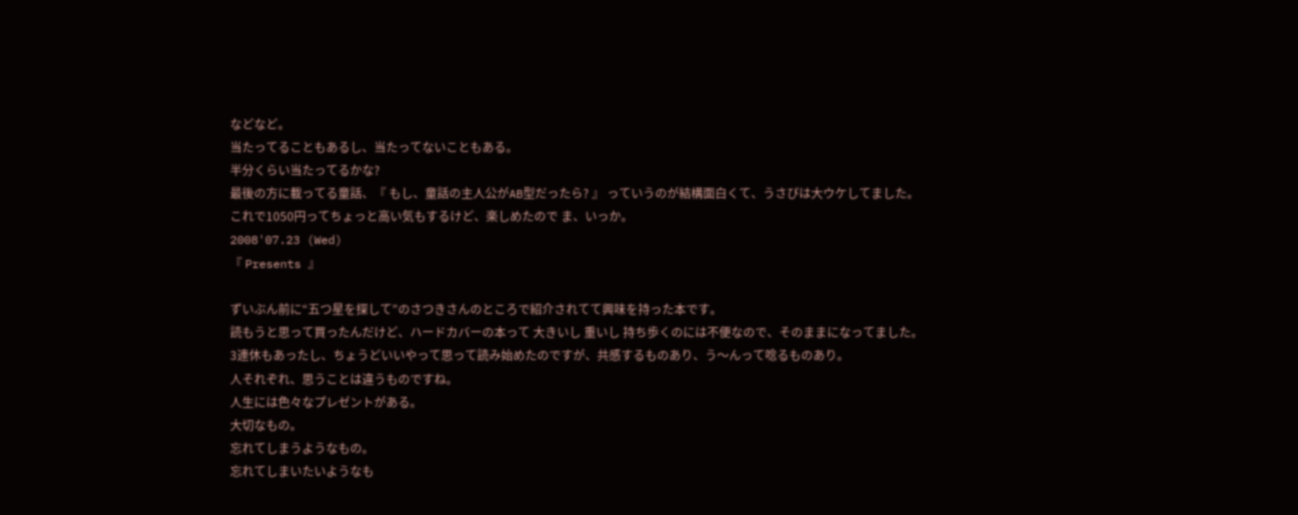などなど。
当たってることもあるし、当たってないこともある。
半分くらい当たってるかな?
最後の方に載ってる童話、『 もし、童話の主人公がAB型だったら? 』 っていうのが結構面白くて、うさぴは大ウケしてました。
これで1050円ってちょっと高い気もするけど、楽しめたので ま、いっか。
2008'07.23 (Wed)
『 Presents 』

ずいぶん前に“五つ星を探して”のさつきさんのところで紹介されてて興味を持った本です。
読もうと思って買ったんだけど、ハードカバーの本って 大きいし 重いし 持ち歩くのには不便なので、そのままになってました。
3連休もあったし、ちょうどいいやって思って読み始めたのですが、共感するものあり、う〜んって唸るものあり。
人それぞれ、思うことは違うものですね。
人生には色々なプレゼントがある。
大切なもの。
忘れてしまうようなもの。
忘れてしまいたいようなも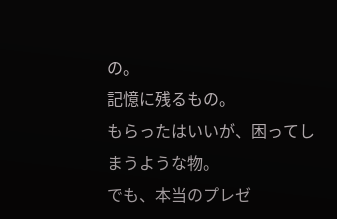の。
記憶に残るもの。
もらったはいいが、困ってしまうような物。
でも、本当のプレゼ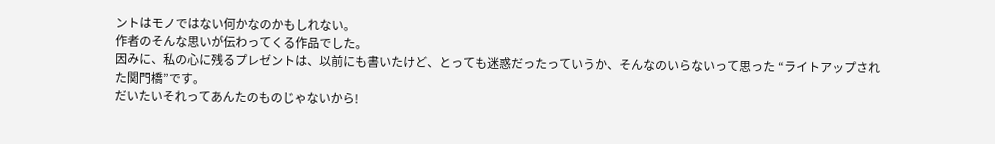ントはモノではない何かなのかもしれない。
作者のそんな思いが伝わってくる作品でした。
因みに、私の心に残るプレゼントは、以前にも書いたけど、とっても迷惑だったっていうか、そんなのいらないって思った “ライトアップされた関門橋”です。
だいたいそれってあんたのものじゃないから!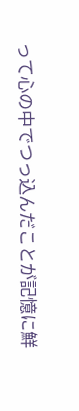って心の中でつっ込んだことが記憶に鮮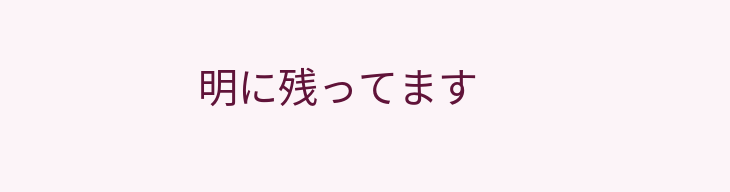明に残ってます